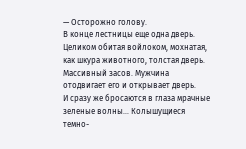— Осторожно голову.
В конце лестницы еще одна дверь. Целиком обитая войлоком, мохнатая, как шкура животного, толстая дверь. Массивный засов. Мужчина отодвигает его и открывает дверь.
И сразу же бросаются в глаза мрачные зеленые волны… Колышущиеся темно-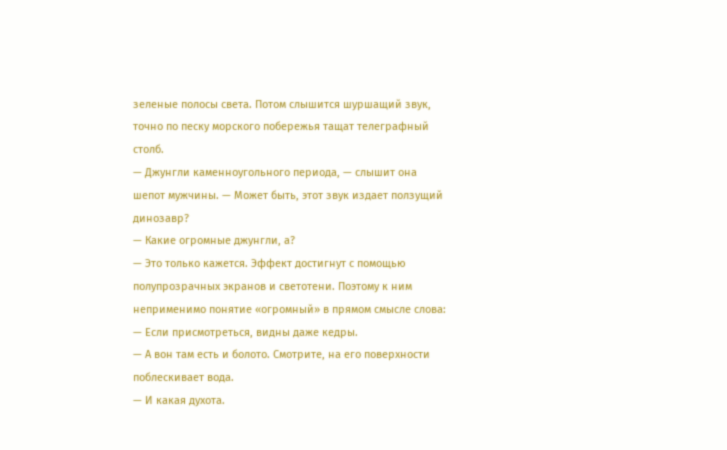зеленые полосы света. Потом слышится шуршащий звук, точно по песку морского побережья тащат телеграфный столб.
— Джунгли каменноугольного периода, — слышит она шепот мужчины. — Может быть, этот звук издает ползущий динозавр?
— Какие огромные джунгли, а?
— Это только кажется. Эффект достигнут с помощью полупрозрачных экранов и светотени. Поэтому к ним неприменимо понятие «огромный» в прямом смысле слова:
— Если присмотреться, видны даже кедры.
— А вон там есть и болото. Смотрите, на его поверхности поблескивает вода.
— И какая духота.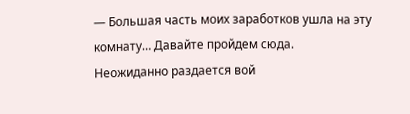— Большая часть моих заработков ушла на эту комнату… Давайте пройдем сюда.
Неожиданно раздается вой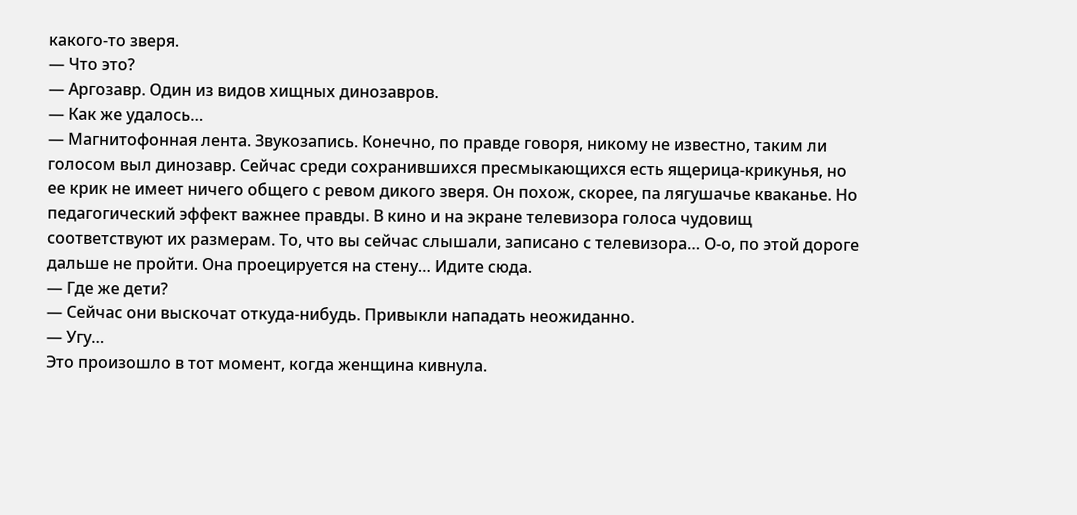какого-то зверя.
— Что это?
— Аргозавр. Один из видов хищных динозавров.
— Как же удалось…
— Магнитофонная лента. Звукозапись. Конечно, по правде говоря, никому не известно, таким ли голосом выл динозавр. Сейчас среди сохранившихся пресмыкающихся есть ящерица-крикунья, но ее крик не имеет ничего общего с ревом дикого зверя. Он похож, скорее, па лягушачье кваканье. Но педагогический эффект важнее правды. В кино и на экране телевизора голоса чудовищ соответствуют их размерам. То, что вы сейчас слышали, записано с телевизора… О-о, по этой дороге дальше не пройти. Она проецируется на стену… Идите сюда.
— Где же дети?
— Сейчас они выскочат откуда-нибудь. Привыкли нападать неожиданно.
— Угу…
Это произошло в тот момент, когда женщина кивнула.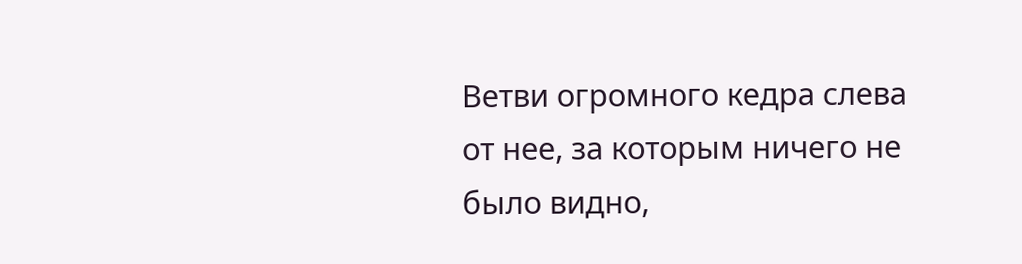Ветви огромного кедра слева от нее, за которым ничего не было видно,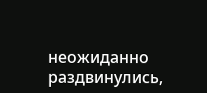неожиданно раздвинулись,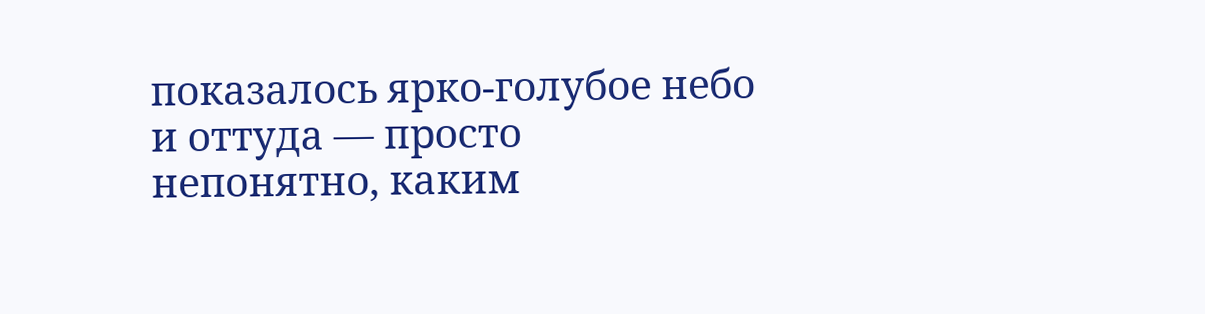показалось ярко-голубое небо и оттуда — просто непонятно, каким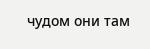чудом они там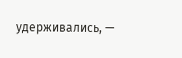удерживались, —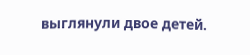выглянули двое детей.